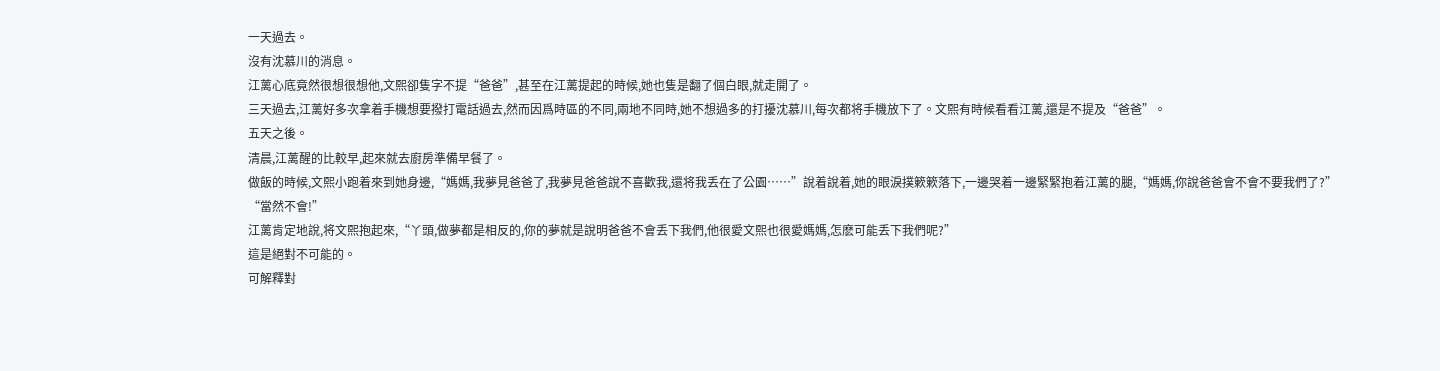一天過去。
沒有沈慕川的消息。
江蓠心底竟然很想很想他,文熙卻隻字不提“爸爸”,甚至在江蓠提起的時候,她也隻是翻了個白眼,就走開了。
三天過去,江蓠好多次拿着手機想要撥打電話過去,然而因爲時區的不同,兩地不同時,她不想過多的打擾沈慕川,每次都将手機放下了。文熙有時候看看江蓠,還是不提及“爸爸”。
五天之後。
清晨,江蓠醒的比較早,起來就去廚房準備早餐了。
做飯的時候,文熙小跑着來到她身邊,“媽媽,我夢見爸爸了,我夢見爸爸說不喜歡我,還将我丢在了公園……”說着說着,她的眼淚撲簌簌落下,一邊哭着一邊緊緊抱着江蓠的腿,“媽媽,你說爸爸會不會不要我們了?”
“當然不會!”
江蓠肯定地說,将文熙抱起來,“丫頭,做夢都是相反的,你的夢就是說明爸爸不會丢下我們,他很愛文熙也很愛媽媽,怎麽可能丢下我們呢?”
這是絕對不可能的。
可解釋對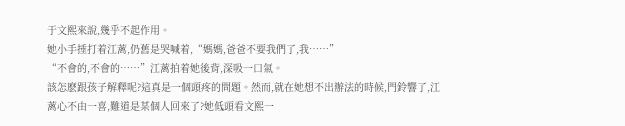于文熙來說,幾乎不起作用。
她小手捶打着江蓠,仍舊是哭喊着,“媽媽,爸爸不要我們了,我……”
“不會的,不會的……”江蓠拍着她後背,深吸一口氣。
該怎麽跟孩子解釋呢?這真是一個頭疼的問題。然而,就在她想不出辦法的時候,門鈴響了,江蓠心不由一喜,難道是某個人回來了?她低頭看文熙一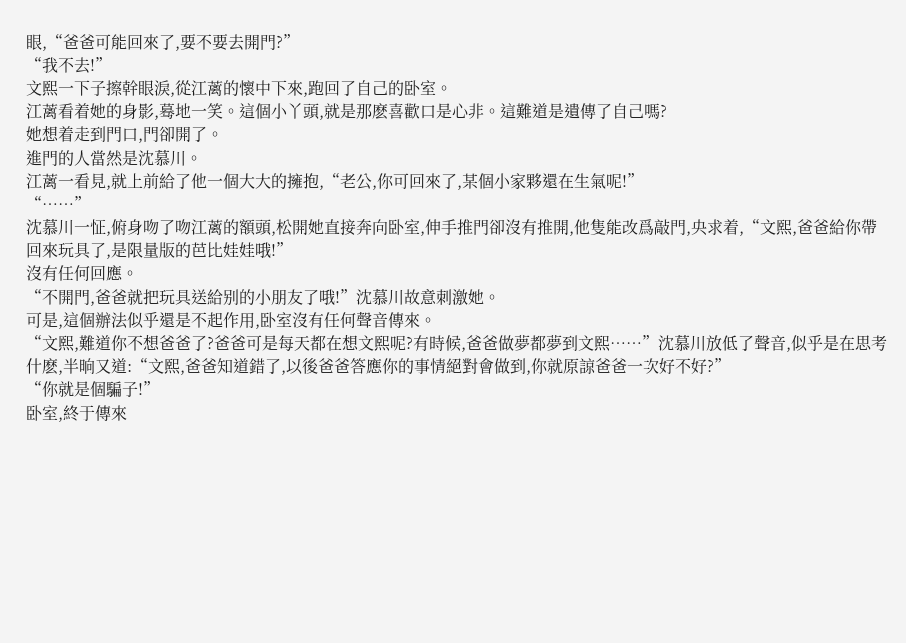眼,“爸爸可能回來了,要不要去開門?”
“我不去!”
文熙一下子擦幹眼淚,從江蓠的懷中下來,跑回了自己的卧室。
江蓠看着她的身影,蓦地一笑。這個小丫頭,就是那麽喜歡口是心非。這難道是遺傳了自己嗎?
她想着走到門口,門卻開了。
進門的人當然是沈慕川。
江蓠一看見,就上前給了他一個大大的擁抱,“老公,你可回來了,某個小家夥還在生氣呢!”
“……”
沈慕川一怔,俯身吻了吻江蓠的額頭,松開她直接奔向卧室,伸手推門卻沒有推開,他隻能改爲敲門,央求着,“文熙,爸爸給你帶回來玩具了,是限量版的芭比娃娃哦!”
沒有任何回應。
“不開門,爸爸就把玩具送給别的小朋友了哦!”沈慕川故意刺激她。
可是,這個辦法似乎還是不起作用,卧室沒有任何聲音傳來。
“文熙,難道你不想爸爸了?爸爸可是每天都在想文熙呢?有時候,爸爸做夢都夢到文熙……”沈慕川放低了聲音,似乎是在思考什麽,半晌又道:“文熙,爸爸知道錯了,以後爸爸答應你的事情絕對會做到,你就原諒爸爸一次好不好?”
“你就是個騙子!”
卧室,終于傳來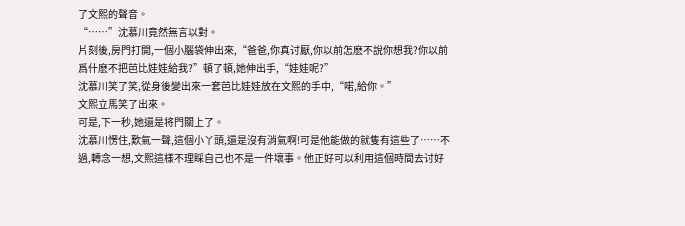了文熙的聲音。
“……”沈慕川竟然無言以對。
片刻後,房門打開,一個小腦袋伸出來,“爸爸,你真讨厭,你以前怎麽不說你想我?你以前爲什麽不把芭比娃娃給我?”頓了頓,她伸出手,“娃娃呢?”
沈慕川笑了笑,從身後變出來一套芭比娃娃放在文熙的手中,“喏,給你。”
文熙立馬笑了出來。
可是,下一秒,她還是将門關上了。
沈慕川愣住,歎氣一聲,這個小丫頭,還是沒有消氣啊!可是他能做的就隻有這些了……不過,轉念一想,文熙這樣不理睬自己也不是一件壞事。他正好可以利用這個時間去讨好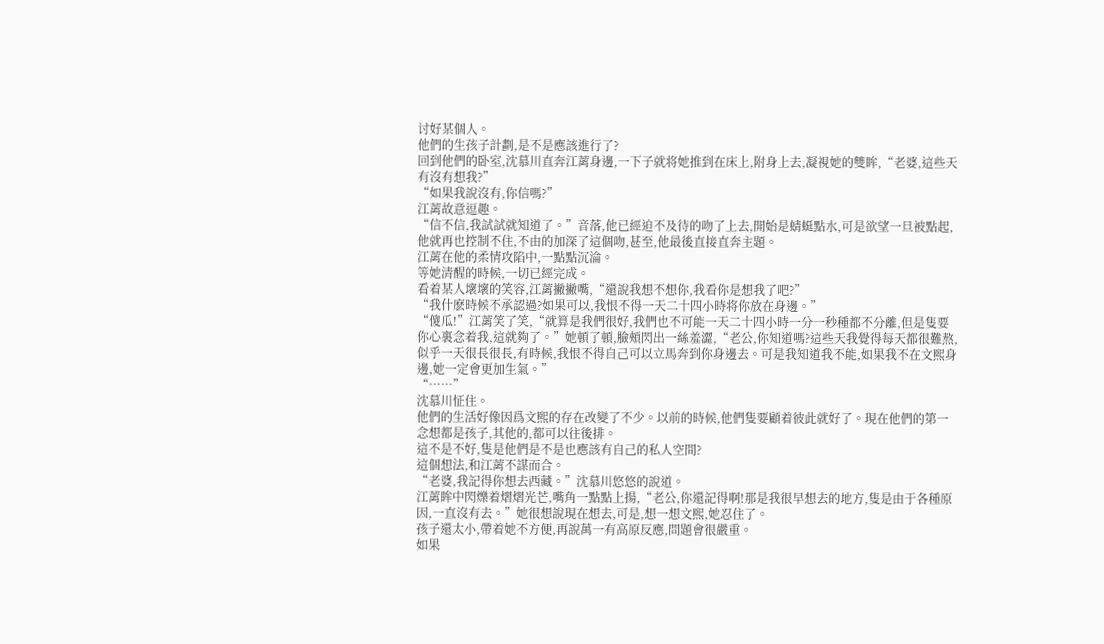讨好某個人。
他們的生孩子計劃,是不是應該進行了?
回到他們的卧室,沈慕川直奔江蓠身邊,一下子就将她推到在床上,附身上去,凝視她的雙眸,“老婆,這些天有沒有想我?”
“如果我說沒有,你信嗎?”
江蓠故意逗趣。
“信不信,我試試就知道了。”音落,他已經迫不及待的吻了上去,開始是蜻蜓點水,可是欲望一旦被點起,他就再也控制不住,不由的加深了這個吻,甚至,他最後直接直奔主題。
江蓠在他的柔情攻陷中,一點點沉淪。
等她清醒的時候,一切已經完成。
看着某人壞壞的笑容,江蓠撇撇嘴,“還說我想不想你,我看你是想我了吧?”
“我什麽時候不承認過?如果可以,我恨不得一天二十四小時将你放在身邊。”
“傻瓜!”江蓠笑了笑,“就算是我們很好,我們也不可能一天二十四小時一分一秒種都不分離,但是隻要你心裏念着我,這就夠了。”她頓了頓,臉頰閃出一絲羞澀,“老公,你知道嗎?這些天我覺得每天都很難熬,似乎一天很長很長,有時候,我恨不得自己可以立馬奔到你身邊去。可是我知道我不能,如果我不在文熙身邊,她一定會更加生氣。”
“……”
沈慕川怔住。
他們的生活好像因爲文熙的存在改變了不少。以前的時候,他們隻要顧着彼此就好了。現在他們的第一念想都是孩子,其他的,都可以往後排。
這不是不好,隻是他們是不是也應該有自己的私人空間?
這個想法,和江蓠不謀而合。
“老婆,我記得你想去西藏。”沈慕川悠悠的說道。
江蓠眸中閃爍着熠熠光芒,嘴角一點點上揚,“老公,你還記得啊!那是我很早想去的地方,隻是由于各種原因,一直沒有去。”她很想說現在想去,可是,想一想文熙,她忍住了。
孩子還太小,帶着她不方便,再說萬一有高原反應,問題會很嚴重。
如果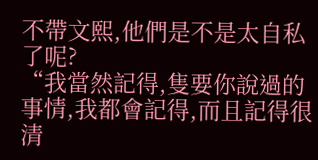不帶文熙,他們是不是太自私了呢?
“我當然記得,隻要你說過的事情,我都會記得,而且記得很清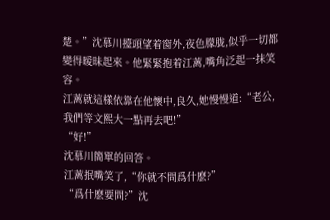楚。”沈慕川擡頭望着窗外,夜色朦胧,似乎一切都變得暧昧起來。他緊緊抱着江蓠,嘴角泛起一抹笑容。
江蓠就這樣依靠在他懷中,良久,她慢慢道:“老公,我們等文熙大一點再去吧!”
“好!”
沈慕川簡單的回答。
江蓠抿嘴笑了,“你就不問爲什麽?”
“爲什麽要問?”沈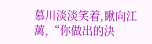慕川淡淡笑着,瞅向江蓠,“你做出的決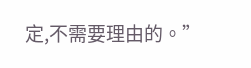定,不需要理由的。”